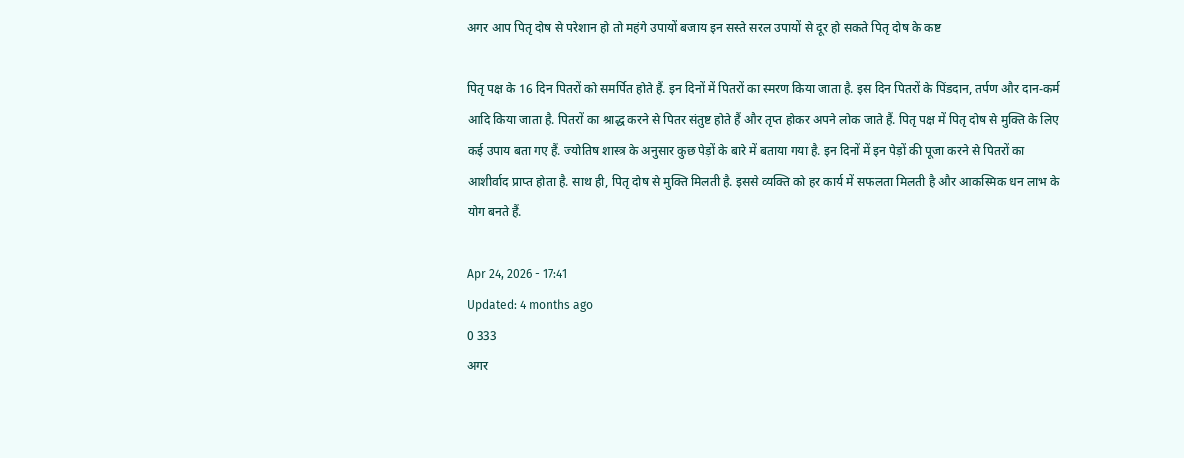अगर आप पितृ दोष से परेशान हो तो महंगे उपायों बजाय इन सस्ते सरल उपायों से दूर हो सकते पितृ दोष के कष्ट

पितृ पक्ष के 16 दिन पितरों को समर्पित होते हैं. इन दिनों में पितरों का स्मरण किया जाता है. इस दिन पितरों के पिंडदान, तर्पण और दान-कर्म आदि किया जाता है. पितरों का श्राद्ध करने से पितर संतुष्ट होते हैं और तृप्त होकर अपने लोक जाते हैं. पितृ पक्ष में पितृ दोष से मुक्ति के लिए कई उपाय बता गए हैं. ज्योतिष शास्त्र के अनुसार कुछ पेड़ों के बारे में बताया गया है. इन दिनों में इन पेड़ों की पूजा करने से पितरों का आशीर्वाद प्राप्त होता है. साथ ही, पितृ दोष से मुक्ति मिलती है. इससे व्यक्ति को हर कार्य में सफलता मिलती है और आकस्मिक धन लाभ के योग बनते हैं.

Apr 24, 2026 - 17:41
Updated: 4 months ago
0 333
अगर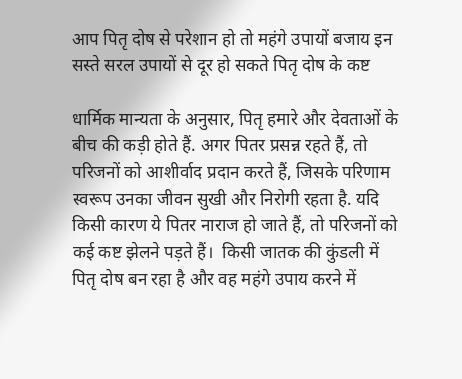आप पितृ दोष से परेशान हो तो महंगे उपायों बजाय इन सस्ते सरल उपायों से दूर हो सकते पितृ दोष के कष्ट

धार्मिक मान्यता के अनुसार, पितृ हमारे और देवताओं के बीच की कड़ी होते हैं. अगर पितर प्रसन्न रहते हैं, तो परिजनों को आशीर्वाद प्रदान करते हैं, जिसके परिणाम स्वरूप उनका जीवन सुखी और निरोगी रहता है. यदि किसी कारण ये पितर नाराज हो जाते हैं, तो परिजनों को कई कष्ट झेलने पड़ते हैं।  किसी जातक की कुंडली में पितृ दोष बन रहा है और वह महंगे उपाय करने में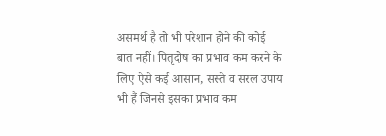असमर्थ है तो भी परेशान होने की कोई बात नहीं। पितृदोष का प्रभाव कम करने के लिए ऐसे कई आसान, सस्ते व सरल उपाय भी हैं जिनसे इसका प्रभाव कम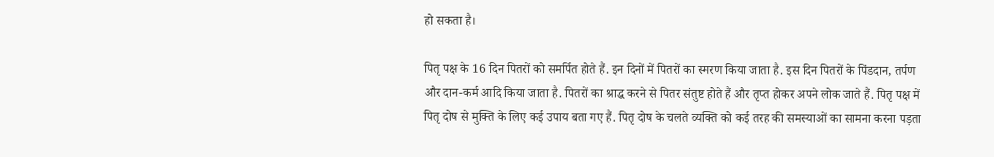हो सकता है।

पितृ पक्ष के 16 दिन पितरों को समर्पित होते हैं. इन दिनों में पितरों का स्मरण किया जाता है. इस दिन पितरों के पिंडदान, तर्पण और दान-कर्म आदि किया जाता है. पितरों का श्राद्ध करने से पितर संतुष्ट होते हैं और तृप्त होकर अपने लोक जाते हैं. पितृ पक्ष में पितृ दोष से मुक्ति के लिए कई उपाय बता गए हैं. पितृ दोष के चलते व्यक्ति को कई तरह की समस्याओं का सामना करना पड़ता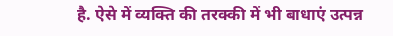है. ऐसे में व्यक्ति की तरक्की में भी बाधाएं उत्पन्न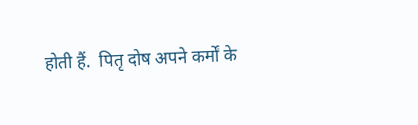होती हैं.  पितृ दोष अपने कर्मों के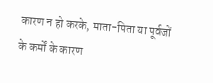कारण न हो करके, माता-पिता या पूर्वजों के कर्मों के कारण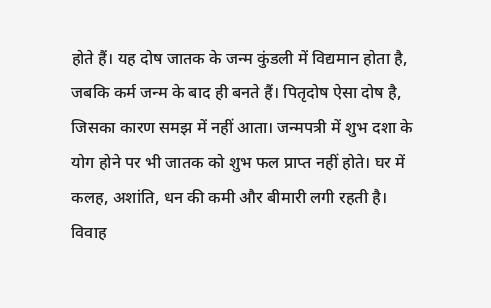होते हैं। यह दोष जातक के जन्म कुंडली में विद्यमान होता है, जबकि कर्म जन्म के बाद ही बनते हैं। पितृदोष ऐसा दोष है, जिसका कारण समझ में नहीं आता। जन्मपत्री में शुभ दशा के योग होने पर भी जातक को शुभ फल प्राप्त नहीं होते। घर में कलह, अशांति, धन की कमी और बीमारी लगी रहती है। विवाह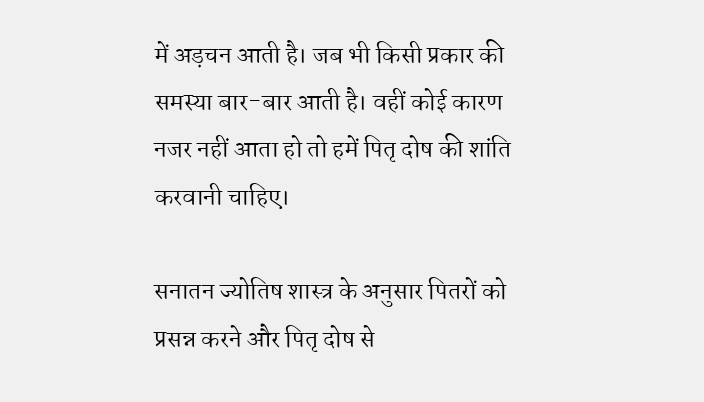में अड़चन आती है। जब भी किसी प्रकार की समस्या बार-बार आती है। वहीं कोई कारण नजर नहीं आता हो तो हमें पितृ दोष की शांति करवानी चाहिए।

सनातन ज्योतिष शास्त्र के अनुसार पितरों को प्रसन्न करने और पितृ दोष से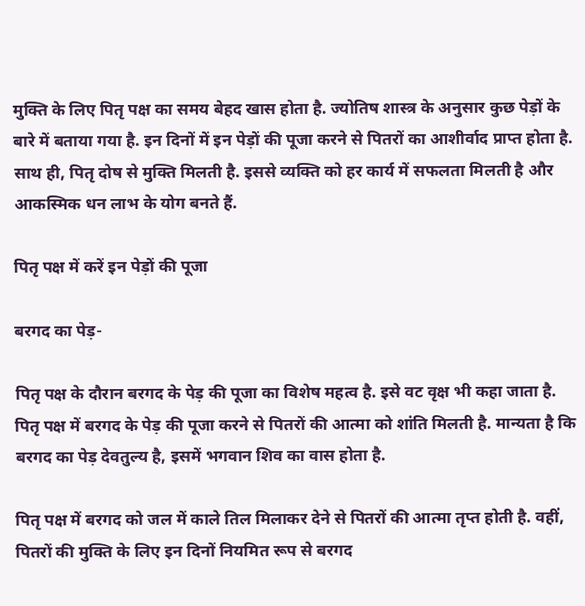मुक्ति के लिए पितृ पक्ष का समय बेहद खास होता है. ज्योतिष शास्त्र के अनुसार कुछ पेड़ों के बारे में बताया गया है. इन दिनों में इन पेड़ों की पूजा करने से पितरों का आशीर्वाद प्राप्त होता है. साथ ही, पितृ दोष से मुक्ति मिलती है. इससे व्यक्ति को हर कार्य में सफलता मिलती है और आकस्मिक धन लाभ के योग बनते हैं.

पितृ पक्ष में करें इन पेड़ों की पूजा

बरगद का पेड़-

पितृ पक्ष के दौरान बरगद के पेड़ की पूजा का विशेष महत्व है. इसे वट वृक्ष भी कहा जाता है. पितृ पक्ष में बरगद के पेड़ की पूजा करने से पितरों की आत्मा को शांति मिलती है. मान्यता है कि बरगद का पेड़ देवतुल्य है, इसमें भगवान शिव का वास होता है.

पितृ पक्ष में बरगद को जल में काले तिल मिलाकर देने से पितरों की आत्मा तृप्त होती है. वहीं, पितरों की मुक्ति के लिए इन दिनों नियमित रूप से बरगद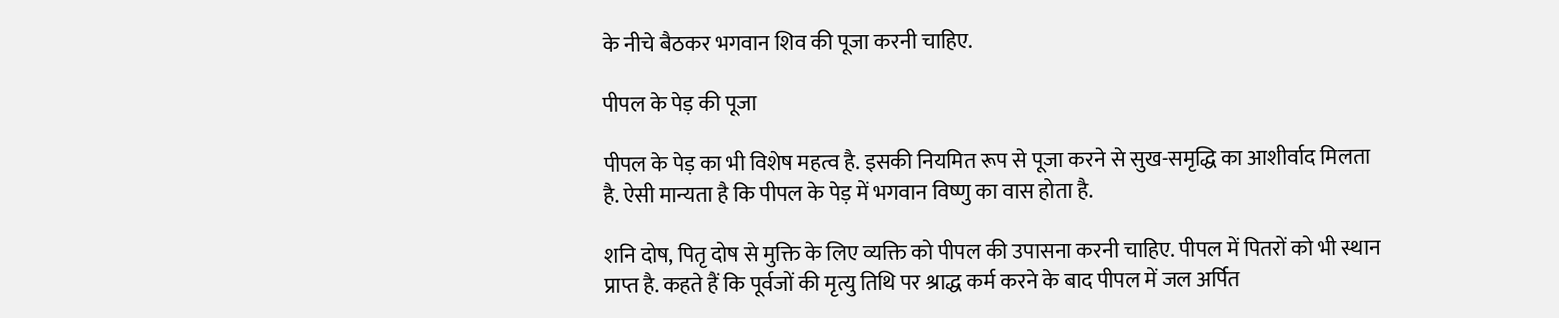के नीचे बैठकर भगवान शिव की पूजा करनी चाहिए.

पीपल के पेड़ की पूजा

पीपल के पेड़ का भी विशेष महत्व है. इसकी नियमित रूप से पूजा करने से सुख-समृद्धि का आशीर्वाद मिलता है. ऐसी मान्यता है कि पीपल के पेड़ में भगवान विष्णु का वास होता है.

शनि दोष, पितृ दोष से मुक्ति के लिए व्यक्ति को पीपल की उपासना करनी चाहिए. पीपल में पितरों को भी स्थान प्राप्त है. कहते हैं कि पूर्वजों की मृत्यु तिथि पर श्राद्ध कर्म करने के बाद पीपल में जल अर्पित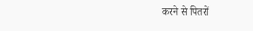करने से पितरों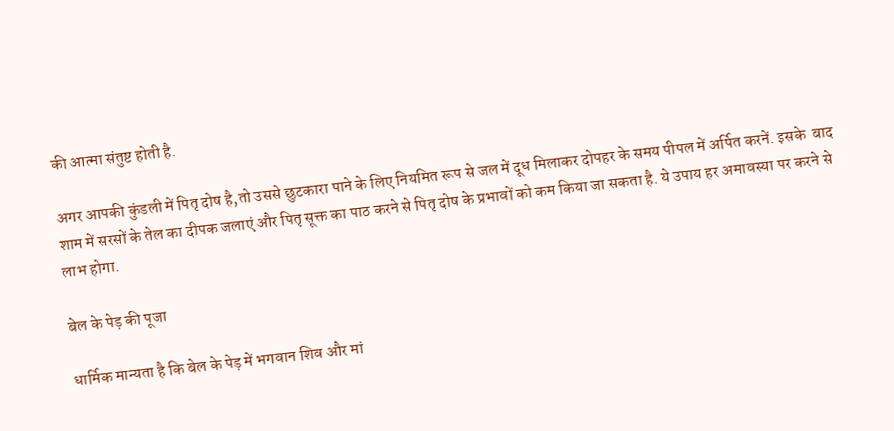की आत्मा संतुष्ट होती है.

अगर आपकी कुंडली में पितृ दोष है,तो उससे छुटकारा पाने के लिए नियमित रूप से जल में दूध मिलाकर दोपहर के समय पीपल में अर्पित करनें. इसके  बाद शाम में सरसों के तेल का दीपक जलाएं और पितृ सूक्त का पाठ करने से पितृ दोष के प्रभावों को कम किया जा सकता है. ये उपाय हर अमावस्या पर करने से लाभ होगा.

बेल के पेड़ की पूजा

धार्मिक मान्यता है कि बेल के पेड़ में भगवान शिव और मां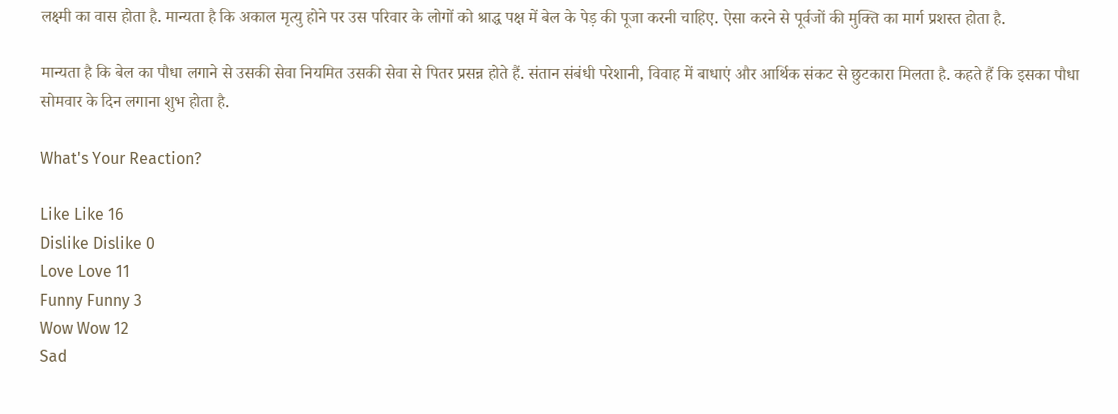लक्ष्मी का वास होता है. मान्यता है कि अकाल मृत्यु होने पर उस परिवार के लोगों को श्राद्ध पक्ष में बेल के पेड़ की पूजा करनी चाहिए. ऐसा करने से पूर्वजों की मुक्ति का मार्ग प्रशस्त होता है.

मान्यता है कि बेल का पौधा लगाने से उसकी सेवा नियमित उसकी सेवा से पितर प्रसन्न होते हैं. संतान संबंधी परेशानी, विवाह में बाधाएं और आर्थिक संकट से छुटकारा मिलता है. कहते हैं कि इसका पौधा सोमवार के दिन लगाना शुभ होता है.

What's Your Reaction?

Like Like 16
Dislike Dislike 0
Love Love 11
Funny Funny 3
Wow Wow 12
Sad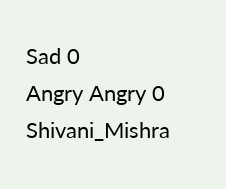Sad 0
Angry Angry 0
Shivani_Mishra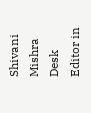Shivani Mishra Desk Editor in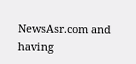NewsAsr.com and having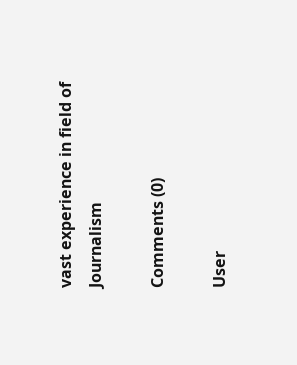vast experience in field of Journalism

Comments (0)

User